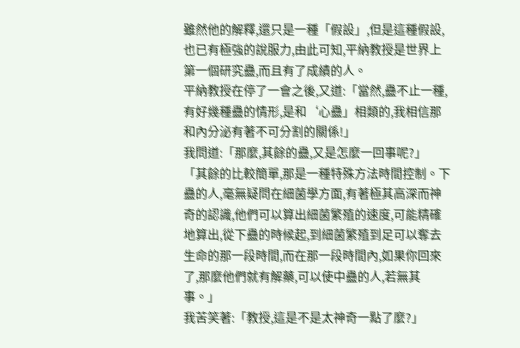雖然他的解釋,還只是一種「假設」,但是這種假設,也已有極強的說服力,由此可知,平納教授是世界上第一個研究蠱,而且有了成績的人。
平納教授在停了一會之後,又道:「當然,蠱不止一種,有好幾種蠱的情形,是和‘心蠱」相類的,我相信那和內分泌有著不可分割的關係!」
我問道:「那麼,其餘的蠱,又是怎麼一回事呢?」
「其餘的比較簡單,那是一種特殊方法時間控制。下蠱的人,毫無疑問在細菌學方面,有著極其高深而神奇的認識,他們可以算出細菌繁殖的速度,可能精確地算出,從下蠱的時候起,到細菌繁殖到足可以奪去生命的那一段時間,而在那一段時間內,如果你回來了,那麼他們就有解藥,可以使中蠱的人,若無其事。」
我苦笑著:「教授,這是不是太神奇一點了麼?」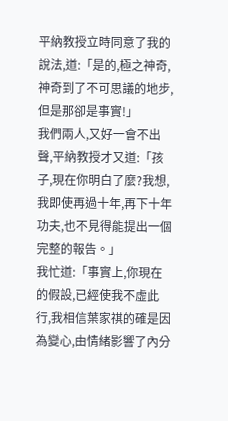平納教授立時同意了我的說法,道:「是的,極之神奇,神奇到了不可思議的地步,但是那卻是事實!」
我們兩人,又好一會不出聲,平納教授才又道:「孩子,現在你明白了麼?我想,我即使再過十年,再下十年功夫,也不見得能提出一個完整的報告。」
我忙道:「事實上,你現在的假設,已經使我不虛此行,我相信葉家祺的確是因為變心,由情緒影響了內分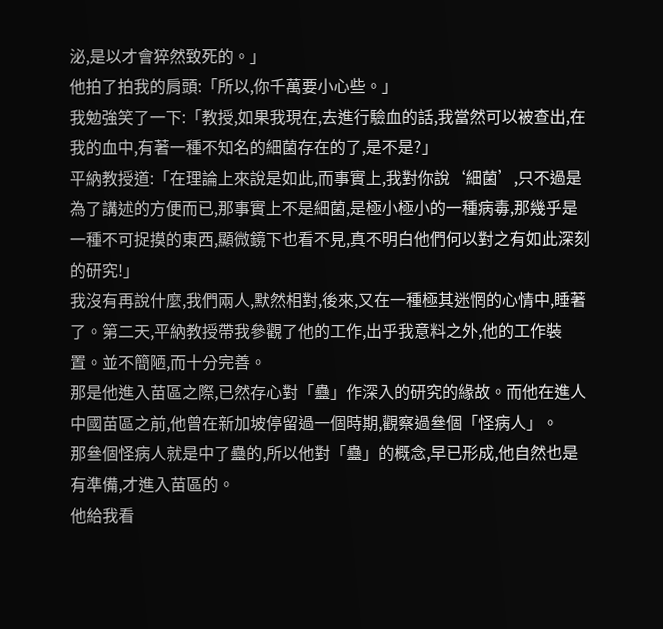泌,是以才會猝然致死的。」
他拍了拍我的肩頭:「所以,你千萬要小心些。」
我勉強笑了一下:「教授,如果我現在,去進行驗血的話,我當然可以被查出,在我的血中,有著一種不知名的細菌存在的了,是不是?」
平納教授道:「在理論上來說是如此,而事實上,我對你說‘細菌’,只不過是為了講述的方便而已,那事實上不是細菌,是極小極小的一種病毒,那幾乎是一種不可捉摸的東西,顯微鏡下也看不見,真不明白他們何以對之有如此深刻的研究!」
我沒有再說什麼,我們兩人,默然相對,後來,又在一種極其迷惘的心情中,睡著了。第二天,平納教授帶我參觀了他的工作,出乎我意料之外,他的工作裝置。並不簡陋,而十分完善。
那是他進入苗區之際,已然存心對「蠱」作深入的研究的緣故。而他在進人中國苗區之前,他曾在新加坡停留過一個時期,觀察過叄個「怪病人」。
那叄個怪病人就是中了蠱的,所以他對「蠱」的概念,早已形成,他自然也是有準備,才進入苗區的。
他給我看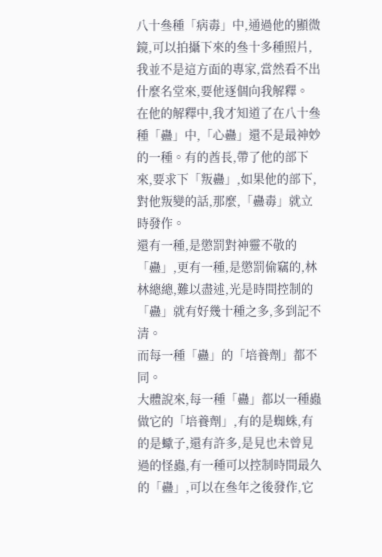八十叄種「病毒」中,通過他的顯微鏡,可以拍攝下來的叄十多種照片,我並不是這方面的專家,當然看不出什麼名堂來,要他逐個向我解釋。
在他的解釋中,我才知道了在八十叄種「蠱」中,「心蠱」還不是最神妙的一種。有的酋長,帶了他的部下來,要求下「叛蠱」,如果他的部下,對他叛變的話,那麼,「蠱毒」就立時發作。
還有一種,是懲罰對神靈不敬的「蠱」,更有一種,是懲罰偷竊的,林林總總,難以盡述,光是時間控制的「蠱」就有好幾十種之多,多到記不清。
而每一種「蠱」的「培養劑」都不同。
大體說來,每一種「蠱」都以一種蟲做它的「培養劑」,有的是蜘蛛,有的是蠍子,還有許多,是見也未曾見過的怪蟲,有一種可以控制時間最久的「蠱」,可以在叄年之後發作,它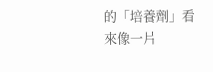的「培養劑」看來像一片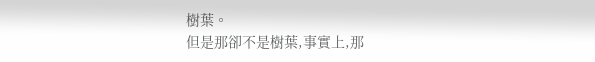樹葉。
但是那卻不是樹葉,事實上,那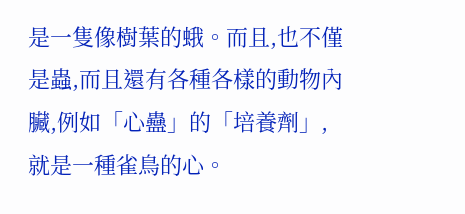是一隻像樹葉的蛾。而且,也不僅是蟲,而且還有各種各樣的動物內臟,例如「心蠱」的「培養劑」,就是一種雀鳥的心。